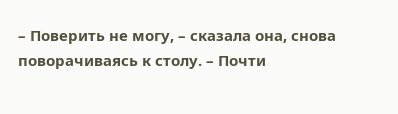– Поверить не могу, – сказала она, снова поворачиваясь к столу. – Почти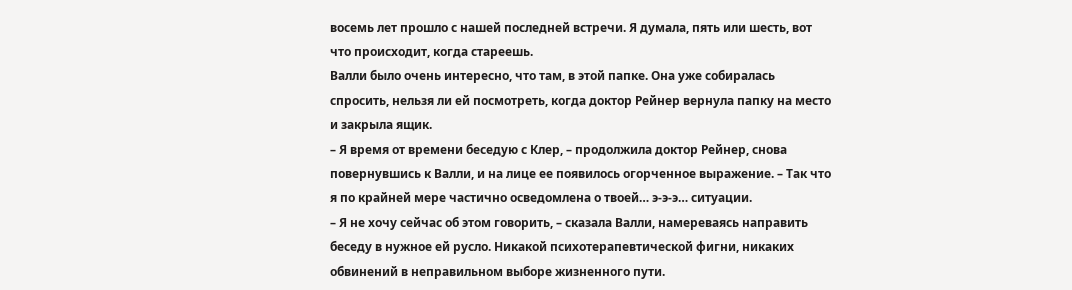восемь лет прошло с нашей последней встречи. Я думала, пять или шесть, вот что происходит, когда стареешь.
Валли было очень интересно, что там, в этой папке. Она уже собиралась спросить, нельзя ли ей посмотреть, когда доктор Рейнер вернула папку на место и закрыла ящик.
– Я время от времени беседую с Клер, – продолжила доктор Рейнер, снова повернувшись к Валли, и на лице ее появилось огорченное выражение. – Так что я по крайней мере частично осведомлена о твоей… э-э-э… ситуации.
– Я не хочу сейчас об этом говорить, – сказала Валли, намереваясь направить беседу в нужное ей русло. Никакой психотерапевтической фигни, никаких обвинений в неправильном выборе жизненного пути.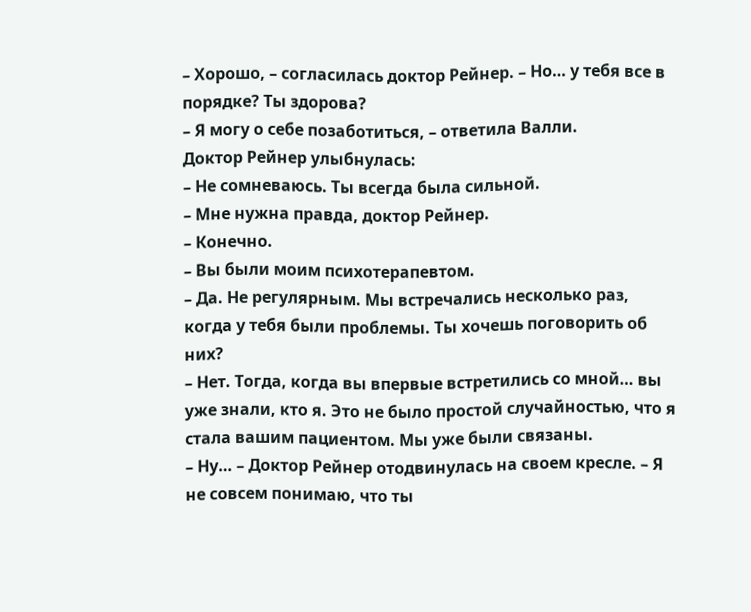– Хорошо, – согласилась доктор Рейнер. – Но… у тебя все в порядке? Ты здорова?
– Я могу о себе позаботиться, – ответила Валли.
Доктор Рейнер улыбнулась:
– Не сомневаюсь. Ты всегда была сильной.
– Мне нужна правда, доктор Рейнер.
– Конечно.
– Вы были моим психотерапевтом.
– Да. Не регулярным. Мы встречались несколько раз, когда у тебя были проблемы. Ты хочешь поговорить об них?
– Нет. Тогда, когда вы впервые встретились со мной… вы уже знали, кто я. Это не было простой случайностью, что я стала вашим пациентом. Мы уже были связаны.
– Ну… – Доктор Рейнер отодвинулась на своем кресле. – Я не совсем понимаю, что ты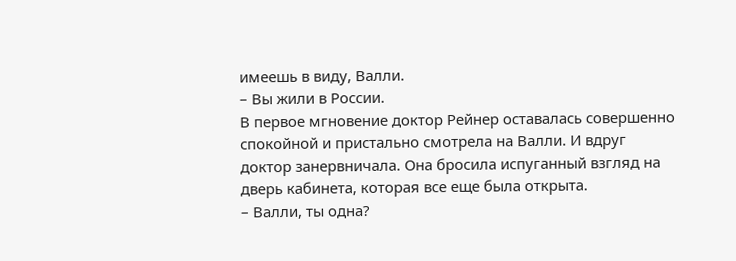имеешь в виду, Валли.
– Вы жили в России.
В первое мгновение доктор Рейнер оставалась совершенно спокойной и пристально смотрела на Валли. И вдруг доктор занервничала. Она бросила испуганный взгляд на дверь кабинета, которая все еще была открыта.
– Валли, ты одна?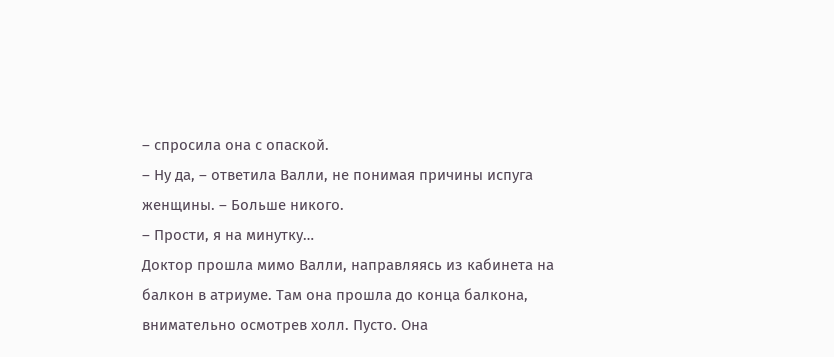– спросила она с опаской.
– Ну да, – ответила Валли, не понимая причины испуга женщины. – Больше никого.
– Прости, я на минутку…
Доктор прошла мимо Валли, направляясь из кабинета на балкон в атриуме. Там она прошла до конца балкона, внимательно осмотрев холл. Пусто. Она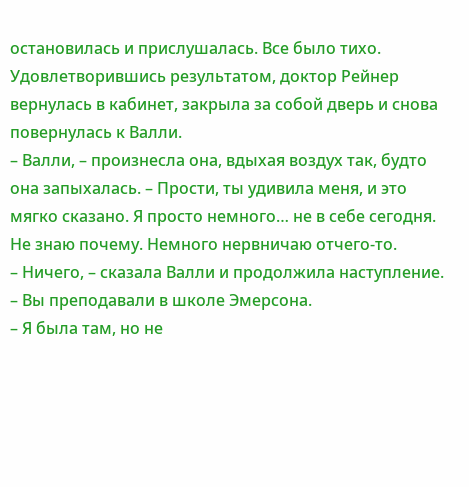остановилась и прислушалась. Все было тихо. Удовлетворившись результатом, доктор Рейнер вернулась в кабинет, закрыла за собой дверь и снова повернулась к Валли.
– Валли, – произнесла она, вдыхая воздух так, будто она запыхалась. – Прости, ты удивила меня, и это мягко сказано. Я просто немного… не в себе сегодня. Не знаю почему. Немного нервничаю отчего-то.
– Ничего, – сказала Валли и продолжила наступление. – Вы преподавали в школе Эмерсона.
– Я была там, но не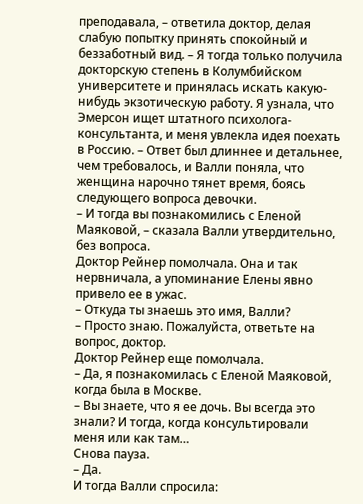преподавала, – ответила доктор, делая слабую попытку принять спокойный и беззаботный вид. – Я тогда только получила докторскую степень в Колумбийском университете и принялась искать какую-нибудь экзотическую работу. Я узнала, что Эмерсон ищет штатного психолога-консультанта, и меня увлекла идея поехать в Россию. – Ответ был длиннее и детальнее, чем требовалось, и Валли поняла, что женщина нарочно тянет время, боясь следующего вопроса девочки.
– И тогда вы познакомились с Еленой Маяковой, – сказала Валли утвердительно, без вопроса.
Доктор Рейнер помолчала. Она и так нервничала, а упоминание Елены явно привело ее в ужас.
– Откуда ты знаешь это имя, Валли?
– Просто знаю. Пожалуйста, ответьте на вопрос, доктор.
Доктор Рейнер еще помолчала.
– Да, я познакомилась с Еленой Маяковой, когда была в Москве.
– Вы знаете, что я ее дочь. Вы всегда это знали? И тогда, когда консультировали меня или как там…
Снова пауза.
– Да.
И тогда Валли спросила: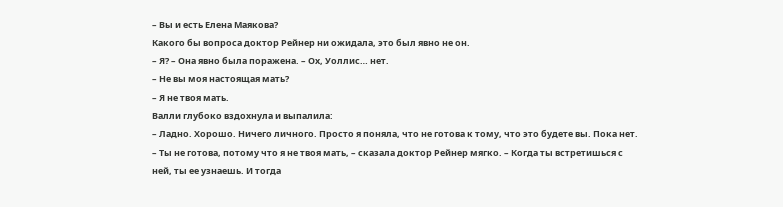– Вы и есть Елена Маякова?
Какого бы вопроса доктор Рейнер ни ожидала, это был явно не он.
– Я? – Она явно была поражена. – Ох, Уоллис… нет.
– Не вы моя настоящая мать?
– Я не твоя мать.
Валли глубоко вздохнула и выпалила:
– Ладно. Хорошо. Ничего личного. Просто я поняла, что не готова к тому, что это будете вы. Пока нет.
– Ты не готова, потому что я не твоя мать, – сказала доктор Рейнер мягко. – Когда ты встретишься с ней, ты ее узнаешь. И тогда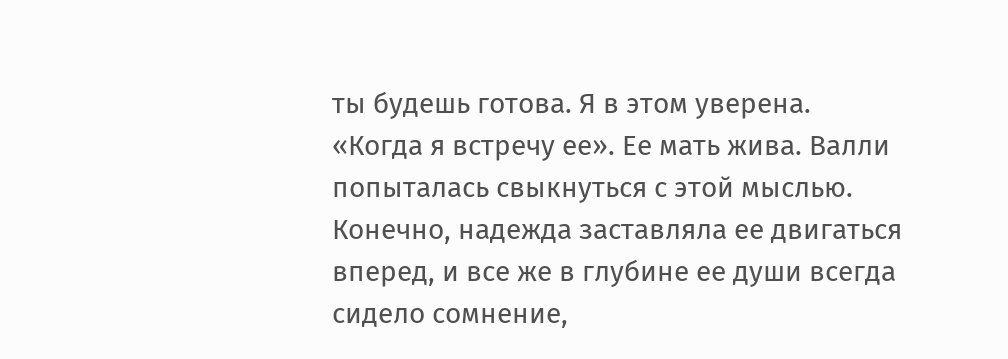ты будешь готова. Я в этом уверена.
«Когда я встречу ее». Ее мать жива. Валли попыталась свыкнуться с этой мыслью. Конечно, надежда заставляла ее двигаться вперед, и все же в глубине ее души всегда сидело сомнение,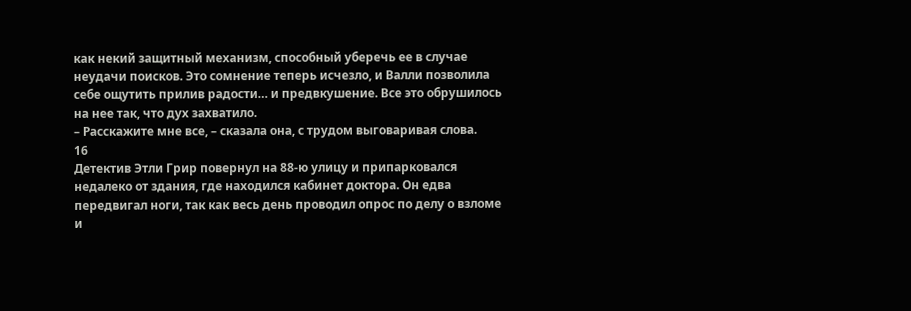как некий защитный механизм, способный уберечь ее в случае неудачи поисков. Это сомнение теперь исчезло, и Валли позволила себе ощутить прилив радости… и предвкушение. Все это обрушилось на нее так, что дух захватило.
– Расскажите мне все, – сказала она, с трудом выговаривая слова.
16
Детектив Этли Грир повернул на 88-ю улицу и припарковался недалеко от здания, где находился кабинет доктора. Он едва передвигал ноги, так как весь день проводил опрос по делу о взломе и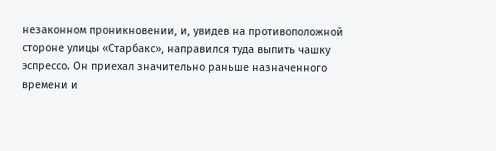незаконном проникновении, и, увидев на противоположной стороне улицы «Старбакс», направился туда выпить чашку эспрессо. Он приехал значительно раньше назначенного времени и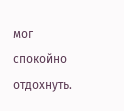мог спокойно отдохнуть.